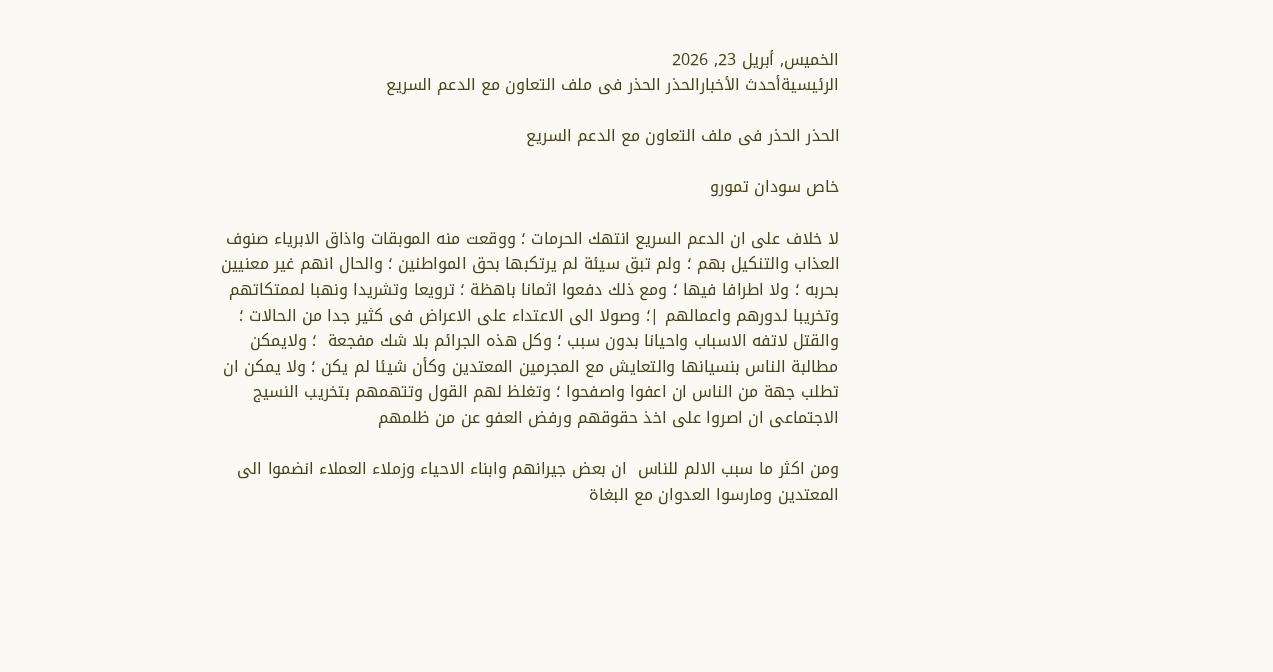الخميس, أبريل 23, 2026
الرئيسيةأحدث الأخبارالحذر الحذر فى ملف التعاون مع الدعم السريع

الحذر الحذر فى ملف التعاون مع الدعم السريع

خاص سودان تمورو

لا خلاف على ان الدعم السريع انتهك الحرمات ؛ ووقعت منه الموبقات واذاق الابرياء صنوف العذاب والتنكيل بهم ؛ ولم تبق سيئة لم يرتكبها بحق المواطنين ؛ والحال انهم غير معنيين بحربه ؛ ولا اطرافا فيها ؛ ومع ذلك دفعوا اثمانا باهظة ؛ ترويعا وتشريدا ونهبا لممتكاتهم وتخريبا لدورهم واعمالهم |؛ وصولا الى الاعتداء على الاعراض فى كثير جدا من الحالات ؛ والقتل لاتفه الاسباب واحيانا بدون سبب ؛ وكل هذه الجرائم بلا شك مفجعة  ؛ ولايمكن مطالبة الناس بنسيانها والتعايش مع المجرمين المعتدين وكأن شيئا لم يكن ؛ ولا يمكن ان تطلب جهة من الناس ان اعفوا واصفحوا ؛ وتغلظ لهم القول وتتهمهم بتخريب النسيج الاجتماعى ان اصروا على اخذ حقوقهم ورفض العفو عن من ظلمهم

ومن اكثر ما سبب الالم للناس  ان بعض جيرانهم وابناء الاحياء وزملاء العملاء انضموا الى المعتدين ومارسوا العدوان مع البغاة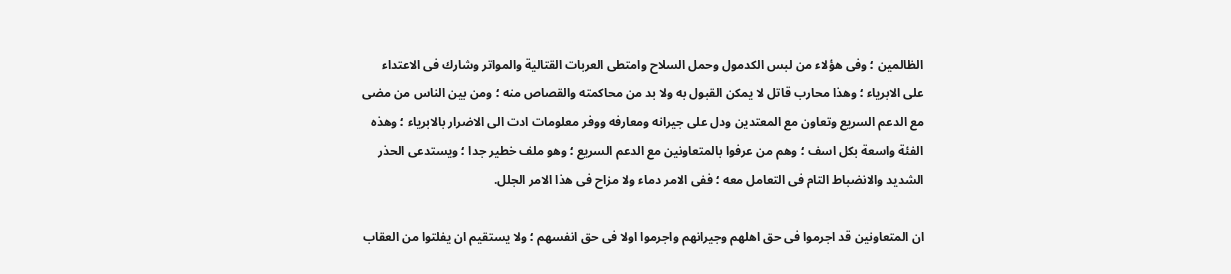الظالمين ؛ وفى هؤلاء من لبس الكدمول وحمل السلاح وامتطى العربات القتالية والمواتر وشارك فى الاعتداء على الابرياء ؛ وهذا محارب قاتل لا يمكن القبول به ولا بد من محاكمته والقصاص منه ؛ ومن بين الناس من مضى مع الدعم السريع وتعاون مع المعتدين ودل على جيرانه ومعارفه ووفر معلومات ادت الى الاضرار بالابرياء ؛ وهذه الفئة واسعة بكل اسف ؛ وهم من عرفوا بالمتعاونين مع الدعم السريع ؛ وهو ملف خطير جدا ؛ ويستدعى الحذر الشديد والانضباط التام فى التعامل معه ؛ ففى الامر دماء ولا مزاح فى هذا الامر الجلل.

ان المتعاونين قد اجرموا فى حق اهلهم وجيرانهم واجرموا اولا فى حق انفسهم ؛ ولا يستقيم ان يفلتوا من العقاب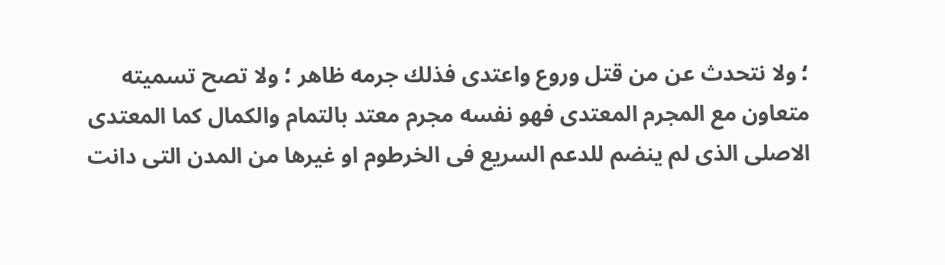؛ ولا نتحدث عن من قتل وروع واعتدى فذلك جرمه ظاهر ؛ ولا تصح تسميته متعاون مع المجرم المعتدى فهو نفسه مجرم معتد بالتمام والكمال كما المعتدى الاصلى الذى لم ينضم للدعم السريع فى الخرطوم او غيرها من المدن التى دانت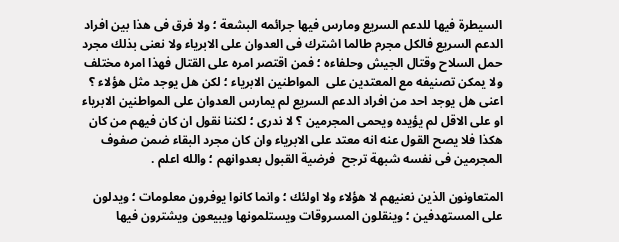السيطرة فيها للدعم السريع ومارس فيها جرائمه البشعة ؛ ولا فرق فى هذا بين افراد الدعم السريع فالكل مجرم طالما اشترك فى العدوان على الابرياء ولا نعنى بذلك مجرد حمل السلاح وقتال الجيش وحلفاءه ؛ فمن اقتصر امره على القتال فهذا امره مختلف ولا يمكن تصنيفه مع المعتدين على  المواطنين الابرياء ؛ لكن هل يوجد مثل هؤلاء ؟ اعنى هل يوجد احد من افراد الدعم السريع لم يمارس العدوان على المواطنين الابرياء او على الاقل لم يؤيده ويحمى المجرمين ؟ لا ندرى ؛ لكننا نقول ان كان فيهم من كان هكذا فلا يصح القول عنه انه معتد على الابرياء وان كان مجرد البقاء ضمن صفوف المجرمين فى نفسه شبهة ترجح  فرضية القبول بعدوانهم ؛ والله اعلم .

المتعاونون الذين نعنيهم لا هؤلاء ولا اولئك ؛ وانما كانوا يوفرون معلومات ؛ ويدلون على المستهدفين ؛ وينقلون المسروقات ويستلمونها ويبيعون ويشترون فيها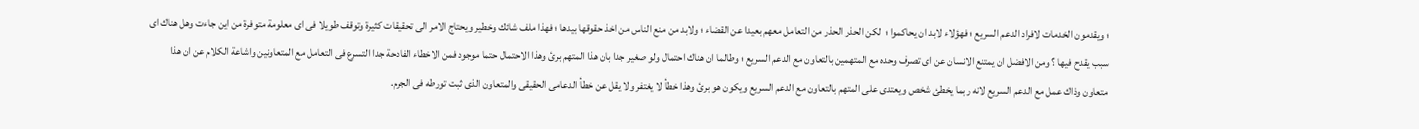؛ ويقدمون الخدمات لافراد الدعم السريع ؛ فهؤلاء لابد ان يحاكموا ؛  لكن الحذر الحذر من التعامل معهم بعيدا عن القضاء ؛ ولابد من منع الناس من اخذ حقوقها بيدها ؛ فهذا ملف شائك وخطير ويحتاج الامر الى تحقيقات كثيرة وتوقف طويلا فى اى معلومة متوفرة من اين جاءت وهل هناك اى سبب يقدح فيها ؟ ومن الافضل ان يمتنع الانسان عن اى تصرف وحده مع المتهمين بالتعاون مع الدعم السريع ؛ وطالما ان هناك احتمال ولو صغير جدا بان هذا المتهم برئ وهذا الاحتمال حتما موجود فمن الاخطاء الفادحة جدا التسرع فى التعامل مع المتعاونين واشاعة الكلام عن ان هذا متعاون وذاك عمل مع الدعم السريع لانه ربما يخطئ شخص ويعتدى على المتهم بالتعاون مع الدعم السريع ويكون هو برئ وهذا خطأ لا يغتفر ولا يقل عن خطأ الدعامى الحقيقى والمتعاون الذى ثبت تورطه فى الجرم.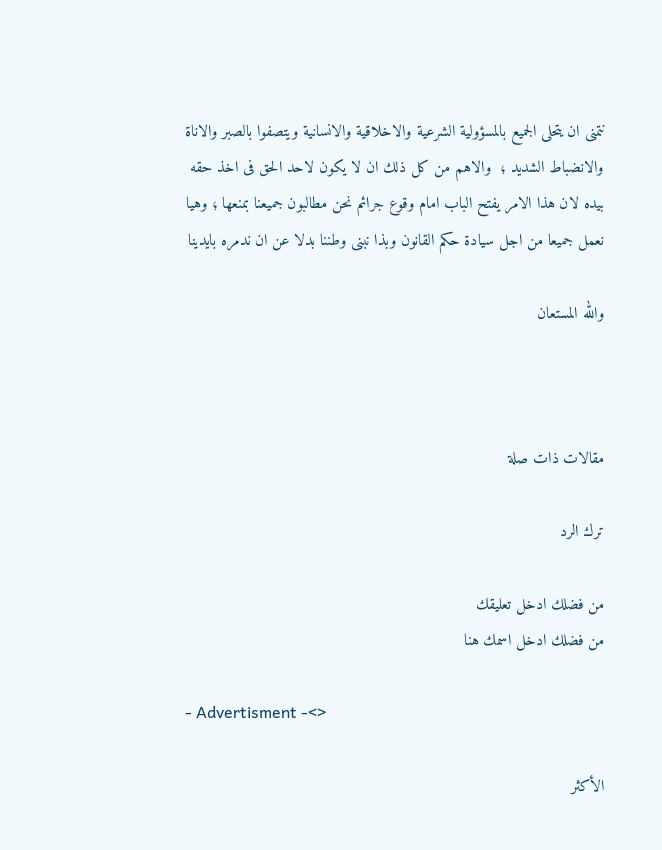نتمنى ان يتحلى الجميع بالمسؤولية الشرعية والاخلاقية والانسانية ويتصفوا بالصبر والاناة والانضباط الشديد ؛  والاهم من كل ذلك ان لا يكون لاحد الحق فى اخذ حقه بيده لان هذا الامر يفتح الباب امام وقوع جرائم نحن مطالبون جميعنا بمنعها ؛ وهيا نعمل جميعا من اجل سيادة حكم القانون وبذا نبنى وطننا بدلا عن ان ندمره بايدينا

والله المستعان



مقالات ذات صلة

ترك الرد

من فضلك ادخل تعليقك
من فضلك ادخل اسمك هنا

- Advertisment -<>

الأكثر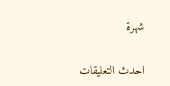شهرة

احدث التعليقات